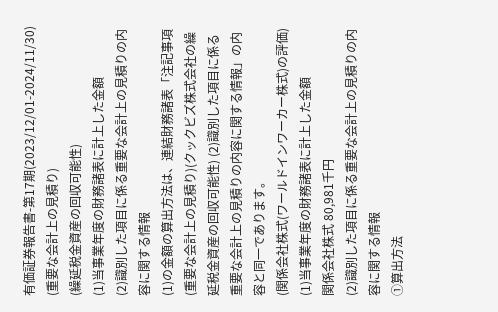有価証券報告書-第17期(2023/12/01-2024/11/30)
(重要な会計上の見積り)
(繰延税金資産の回収可能性)
(1)当事業年度の財務諸表に計上した金額
(2)識別した項目に係る重要な会計上の見積りの内容に関する情報
(1)の金額の算出方法は、連結財務諸表「注記事項(重要な会計上の見積り)(クックビズ株式会社の繰延税金資産の回収可能性) (2)識別した項目に係る重要な会計上の見積りの内容に関する情報」の内容と同一であります。
(関係会社株式(ワールドインワーカー株式)の評価)
(1)当事業年度の財務諸表に計上した金額
関係会社株式 80,981千円
(2)識別した項目に係る重要な会計上の見積りの内容に関する情報
①算出方法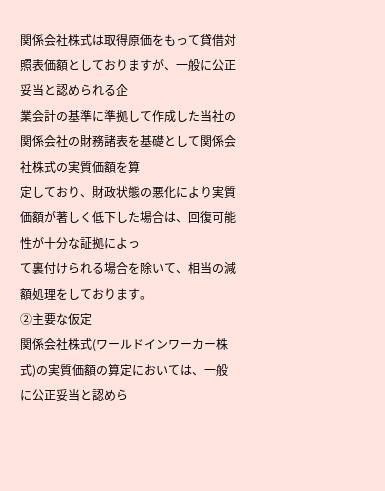関係会社株式は取得原価をもって貸借対照表価額としておりますが、一般に公正妥当と認められる企
業会計の基準に準拠して作成した当社の関係会社の財務諸表を基礎として関係会社株式の実質価額を算
定しており、財政状態の悪化により実質価額が著しく低下した場合は、回復可能性が十分な証拠によっ
て裏付けられる場合を除いて、相当の減額処理をしております。
②主要な仮定
関係会社株式(ワールドインワーカー株式)の実質価額の算定においては、一般に公正妥当と認めら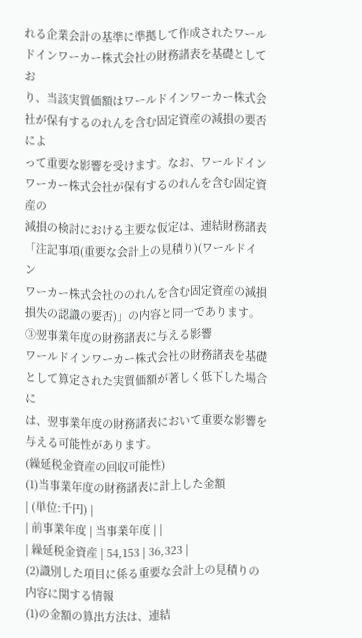れる企業会計の基準に準拠して作成されたワールドインワーカー株式会社の財務諸表を基礎としてお
り、当該実質価額はワールドインワーカー株式会社が保有するのれんを含む固定資産の減損の要否によ
って重要な影響を受けます。なお、ワールドインワーカー株式会社が保有するのれんを含む固定資産の
減損の検討における主要な仮定は、連結財務諸表「注記事項(重要な会計上の見積り)(ワールドイン
ワーカー株式会社ののれんを含む固定資産の減損損失の認識の要否)」の内容と同一であります。
③翌事業年度の財務諸表に与える影響
ワールドインワーカー株式会社の財務諸表を基礎として算定された実質価額が著しく低下した場合に
は、翌事業年度の財務諸表において重要な影響を与える可能性があります。
(繰延税金資産の回収可能性)
(1)当事業年度の財務諸表に計上した金額
| (単位:千円) |
| 前事業年度 | 当事業年度 | |
| 繰延税金資産 | 54,153 | 36,323 |
(2)識別した項目に係る重要な会計上の見積りの内容に関する情報
(1)の金額の算出方法は、連結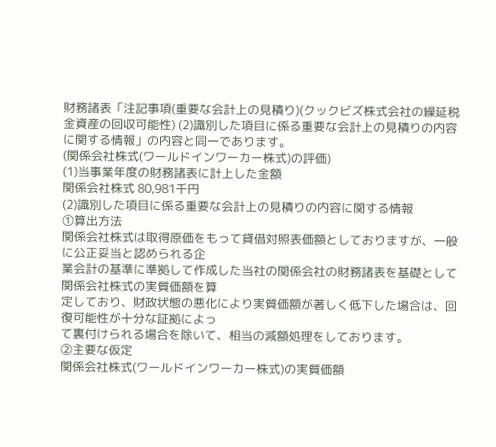財務諸表「注記事項(重要な会計上の見積り)(クックビズ株式会社の繰延税金資産の回収可能性) (2)識別した項目に係る重要な会計上の見積りの内容に関する情報」の内容と同一であります。
(関係会社株式(ワールドインワーカー株式)の評価)
(1)当事業年度の財務諸表に計上した金額
関係会社株式 80,981千円
(2)識別した項目に係る重要な会計上の見積りの内容に関する情報
①算出方法
関係会社株式は取得原価をもって貸借対照表価額としておりますが、一般に公正妥当と認められる企
業会計の基準に準拠して作成した当社の関係会社の財務諸表を基礎として関係会社株式の実質価額を算
定しており、財政状態の悪化により実質価額が著しく低下した場合は、回復可能性が十分な証拠によっ
て裏付けられる場合を除いて、相当の減額処理をしております。
②主要な仮定
関係会社株式(ワールドインワーカー株式)の実質価額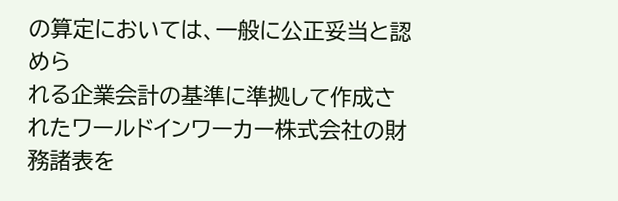の算定においては、一般に公正妥当と認めら
れる企業会計の基準に準拠して作成されたワールドインワーカー株式会社の財務諸表を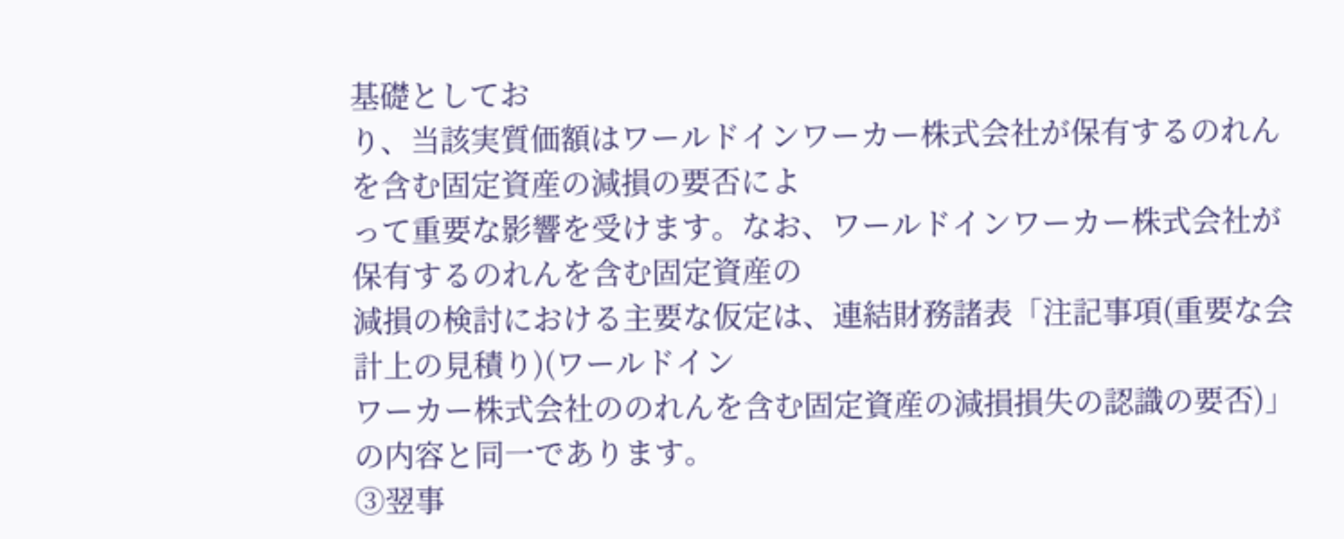基礎としてお
り、当該実質価額はワールドインワーカー株式会社が保有するのれんを含む固定資産の減損の要否によ
って重要な影響を受けます。なお、ワールドインワーカー株式会社が保有するのれんを含む固定資産の
減損の検討における主要な仮定は、連結財務諸表「注記事項(重要な会計上の見積り)(ワールドイン
ワーカー株式会社ののれんを含む固定資産の減損損失の認識の要否)」の内容と同一であります。
③翌事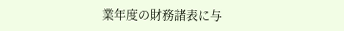業年度の財務諸表に与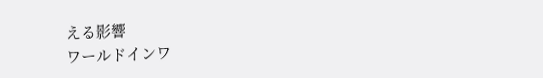える影響
ワールドインワ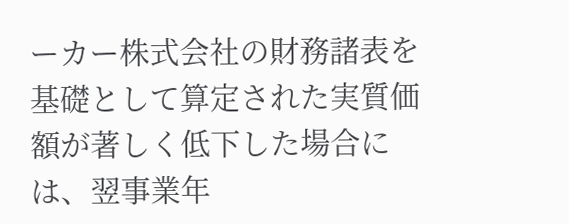ーカー株式会社の財務諸表を基礎として算定された実質価額が著しく低下した場合に
は、翌事業年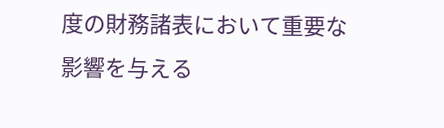度の財務諸表において重要な影響を与える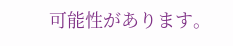可能性があります。